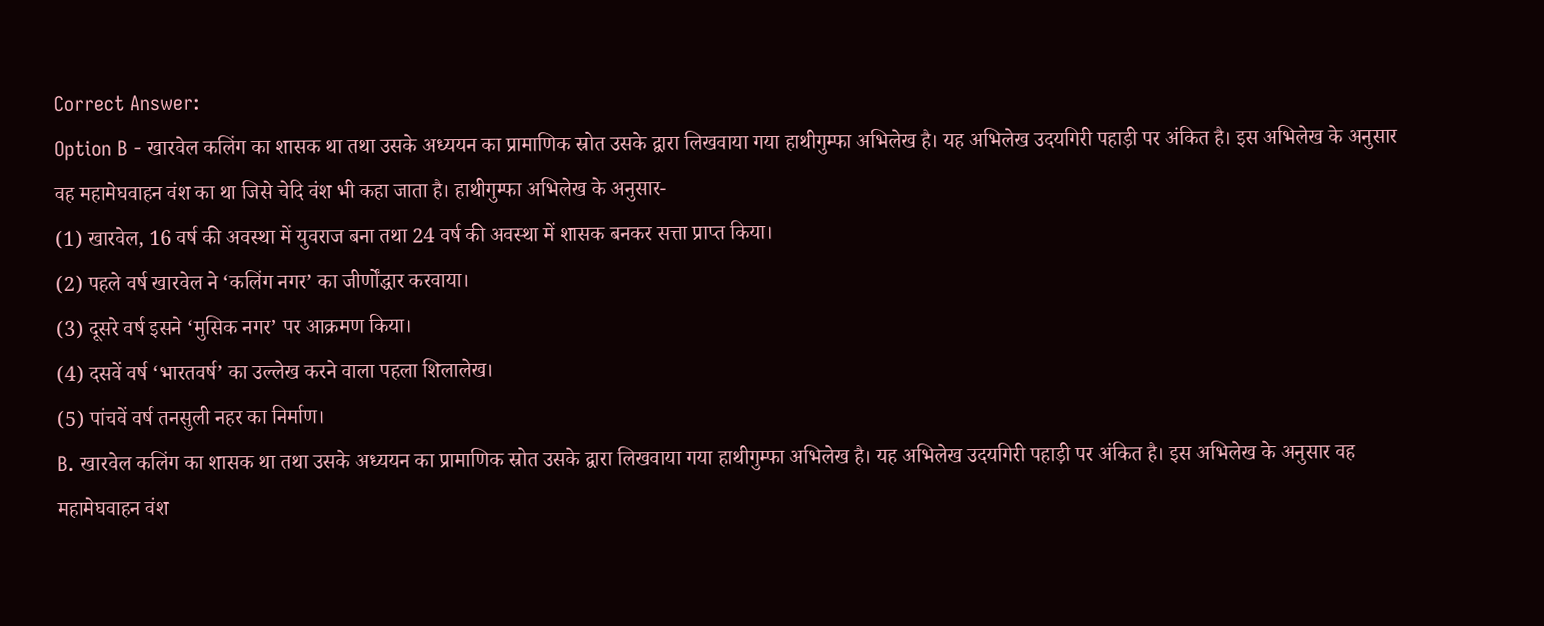Correct Answer:
Option B - खारवेल कलिंग का शासक था तथा उसके अध्ययन का प्रामाणिक स्रोत उसके द्वारा लिखवाया गया हाथीगुम्फा अभिलेख है। यह अभिलेख उदयगिरी पहाड़ी पर अंकित है। इस अभिलेख के अनुसार वह महामेघवाहन वंश का था जिसे चेदि वंश भी कहा जाता है। हाथीगुम्फा अभिलेख के अनुसार-
(1) खारवेल, 16 वर्ष की अवस्था में युवराज बना तथा 24 वर्ष की अवस्था में शासक बनकर सत्ता प्राप्त किया।
(2) पहले वर्ष खारवेल ने ‘कलिंग नगर’ का जीर्णोंद्धार करवाया।
(3) दूसरे वर्ष इसने ‘मुसिक नगर’ पर आक्रमण किया।
(4) दसवें वर्ष ‘भारतवर्ष’ का उल्लेख करने वाला पहला शिलालेख।
(5) पांचवें वर्ष तनसुली नहर का निर्माण।
B. खारवेल कलिंग का शासक था तथा उसके अध्ययन का प्रामाणिक स्रोत उसके द्वारा लिखवाया गया हाथीगुम्फा अभिलेख है। यह अभिलेख उदयगिरी पहाड़ी पर अंकित है। इस अभिलेख के अनुसार वह महामेघवाहन वंश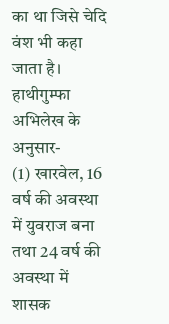का था जिसे चेदि वंश भी कहा जाता है। हाथीगुम्फा अभिलेख के अनुसार-
(1) खारवेल, 16 वर्ष की अवस्था में युवराज बना तथा 24 वर्ष की अवस्था में शासक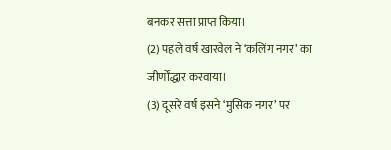बनकर सत्ता प्राप्त किया।
(2) पहले वर्ष खारवेल ने ‘कलिंग नगर’ का जीर्णोंद्धार करवाया।
(3) दूसरे वर्ष इसने ‘मुसिक नगर’ पर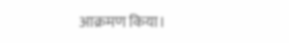आक्रमण किया।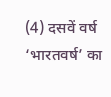(4) दसवें वर्ष ‘भारतवर्ष’ का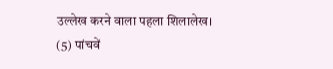उल्लेख करने वाला पहला शिलालेख।
(5) पांचवें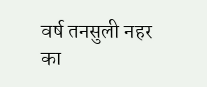वर्ष तनसुली नहर का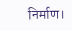निर्माण।